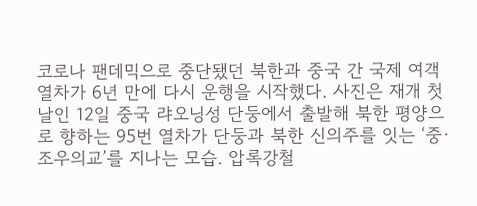코로나 팬데믹으로 중단됐던 북한과 중국 간 국제 여객 열차가 6년 만에 다시 운행을 시작했다. 사진은 재개 첫날인 12일 중국 랴오닝성 단둥에서 출발해 북한 평양으로 향하는 95번 열차가 단둥과 북한 신의주를 잇는 ‘중·조우의교’를 지나는 모습. 압록강철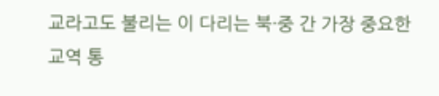교라고도 불리는 이 다리는 북·중 간 가장 중요한 교역 통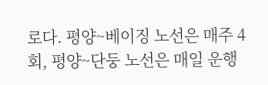로다. 평양~베이징 노선은 매주 4회, 평양~단둥 노선은 매일 운행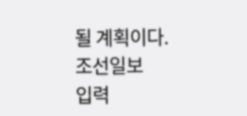될 계획이다.
조선일보
입력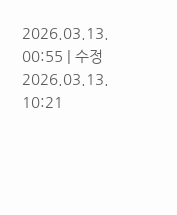2026.03.13. 00:55 | 수정 2026.03.13. 10:21